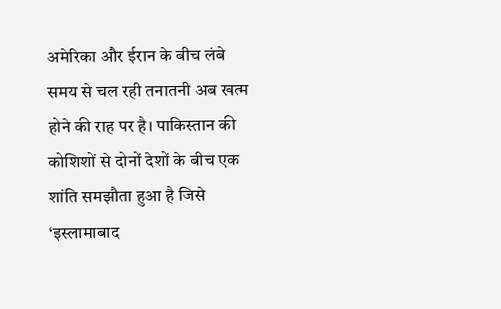अमेरिका और ईरान के बीच लंबे समय से चल रही तनातनी अब खत्म होने की राह पर है। पाकिस्तान की कोशिशों से दोनों देशों के बीच एक शांति समझौता हुआ है जिसे ‘इस्लामाबाद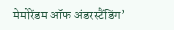मेमोरेंडम ऑफ अंडरस्टैंडिंग’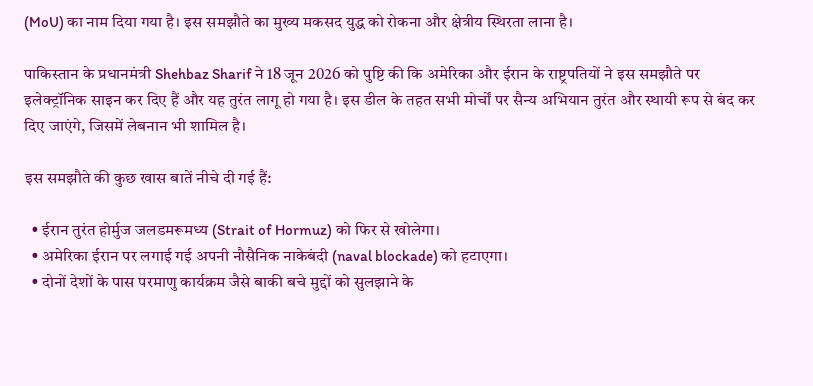(MoU) का नाम दिया गया है। इस समझौते का मुख्य मकसद युद्ध को रोकना और क्षेत्रीय स्थिरता लाना है।

पाकिस्तान के प्रधानमंत्री Shehbaz Sharif ने 18 जून 2026 को पुष्टि की कि अमेरिका और ईरान के राष्ट्रपतियों ने इस समझौते पर इलेक्ट्रॉनिक साइन कर दिए हैं और यह तुरंत लागू हो गया है। इस डील के तहत सभी मोर्चों पर सैन्य अभियान तुरंत और स्थायी रूप से बंद कर दिए जाएंगे, जिसमें लेबनान भी शामिल है।

इस समझौते की कुछ खास बातें नीचे दी गई हैं:

  • ईरान तुरंत होर्मुज जलडमरूमध्य (Strait of Hormuz) को फिर से खोलेगा।
  • अमेरिका ईरान पर लगाई गई अपनी नौसैनिक नाकेबंदी (naval blockade) को हटाएगा।
  • दोनों देशों के पास परमाणु कार्यक्रम जैसे बाकी बचे मुद्दों को सुलझाने के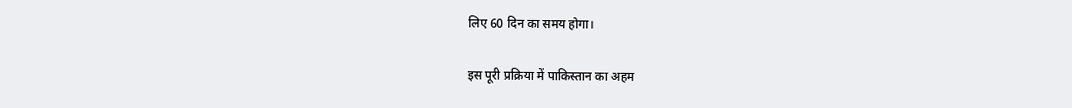लिए 60 दिन का समय होगा।

इस पूरी प्रक्रिया में पाकिस्तान का अहम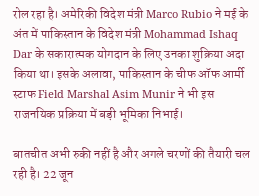रोल रहा है। अमेरिकी विदेश मंत्री Marco Rubio ने मई के अंत में पाकिस्तान के विदेश मंत्री Mohammad Ishaq Dar के सकारात्मक योगदान के लिए उनका शुक्रिया अदा किया था। इसके अलावा, पाकिस्तान के चीफ ऑफ आर्मी स्टाफ Field Marshal Asim Munir ने भी इस राजनयिक प्रक्रिया में बड़ी भूमिका निभाई।

बातचीत अभी रुकी नहीं है और अगले चरणों की तैयारी चल रही है। 22 जून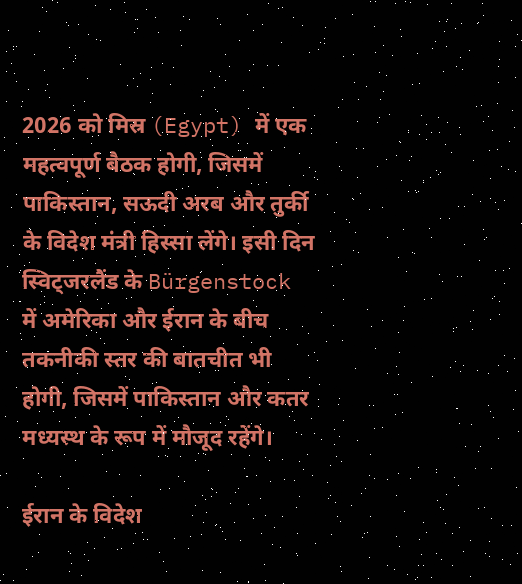2026 को मिस्र (Egypt) में एक महत्वपूर्ण बैठक होगी, जिसमें पाकिस्तान, सऊदी अरब और तुर्की के विदेश मंत्री हिस्सा लेंगे। इसी दिन स्विट्जरलैंड के Bürgenstock में अमेरिका और ईरान के बीच तकनीकी स्तर की बातचीत भी होगी, जिसमें पाकिस्तान और कतर मध्यस्थ के रूप में मौजूद रहेंगे।

ईरान के विदेश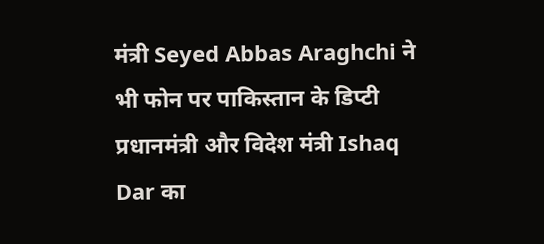मंत्री Seyed Abbas Araghchi ने भी फोन पर पाकिस्तान के डिप्टी प्रधानमंत्री और विदेश मंत्री Ishaq Dar का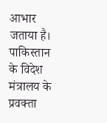आभार जताया है। पाकिस्तान के विदेश मंत्रालय के प्रवक्ता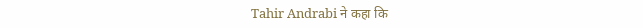Tahir Andrabi ने कहा कि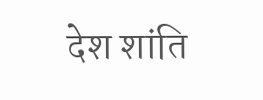देश शांति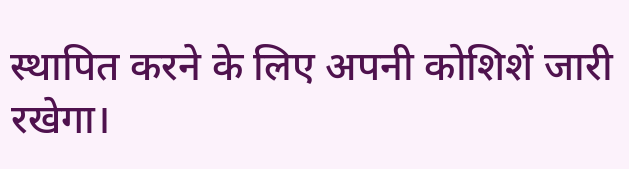स्थापित करने के लिए अपनी कोशिशें जारी रखेगा।